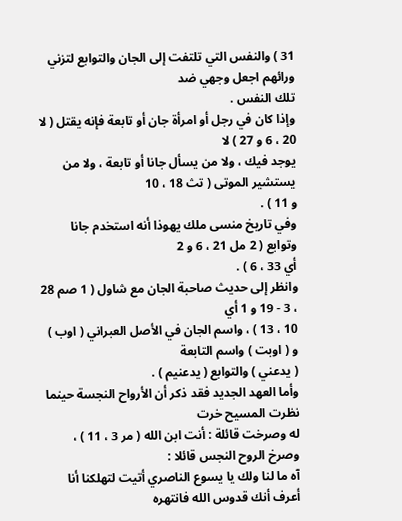31 ) والنفس التي تلتفت إلى الجان والتوابع لتزني ورائهم اجعل وجهي ضد
تلك النفس .
وإذا كان في رجل أو امرأة جان أو تابعة فإنه يقتل ( لا 20 ، 6 و 27 ) لا
يوجد فيك ، ولا من يسأل جانا أو تابعة ، ولا من يستشير الموتى ( تث 18 ، 10
و 11 ) .
وفي تاريخ منسى ملك يهوذا أنه استخدم جانا وتوابع ( 2 مل 21 ، 6 و 2
أي 33 ، 6 ) .
وانظر إلى حديث صاحبة الجان مع شاول ( 1 صم 28 ، 3 - 19 و 1 أي
10 ، 13 ) ، واسم الجان في الأصل العبراني ( اوب ) و ( اوبت ) واسم التابعة
( يدعني ) والتوابع ( يدعنيم ) .
وأما العهد الجديد فقد ذكر أن الأرواح النجسة حينما نظرت المسيح خرت
له وصرخت قائلة : أنت ابن الله ( مر 3 ، 11 ) ، وصرخ الروح النجس قائلا :
آه ما لنا ولك يا يسوع الناصري أتيت لتهلكنا أنا أعرف أنك قدوس الله فانتهره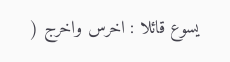يسوع قائلا : اخرس واخرج (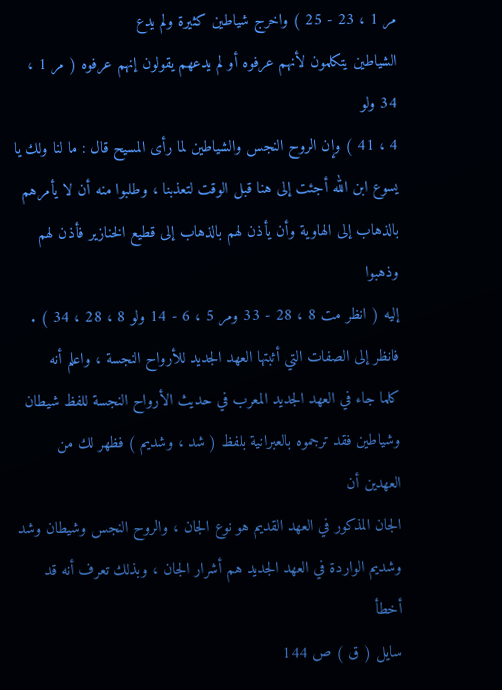مر 1 ، 23 - 25 ) واخرج شياطين كثيرة ولم يدع
الشياطين يتكلمون لأنهم عرفوه أو لم يدعهم يقولون إنهم عرفوه ( مر 1 ، 34 ولو
4 ، 41 ) وإن الروح النجس والشياطين لما رأى المسيح قال : ما لنا ولك يا
يسوع ابن الله أجئت إلى هنا قبل الوقت لتعذبنا ، وطلبوا منه أن لا يأمرهم
بالذهاب إلى الهاوية وأن يأذن لهم بالذهاب إلى قطيع الخنازير فأذن لهم وذهبوا
إليه ( انظر مت 8 ، 28 - 33 ومر 5 ، 6 - 14 ولو 8 ، 28 ، 34 ) .
فانظر إلى الصفات التي أثبتها العهد الجديد للأرواح النجسة ، واعلم أنه
كلما جاء في العهد الجديد المعرب في حديث الأرواح النجسة للفظ شيطان
وشياطين فقد ترجموه بالعبرانية بلفظ ( شد ، وشديم ) فظهر لك من العهدين أن
الجان المذكور في العهد القديم هو نوع الجان ، والروح النجس وشيطان وشد
وشديم الواردة في العهد الجديد هم أشرار الجان ، وبذلك تعرف أنه قد أخطأ
سايل ( ق ) ص 144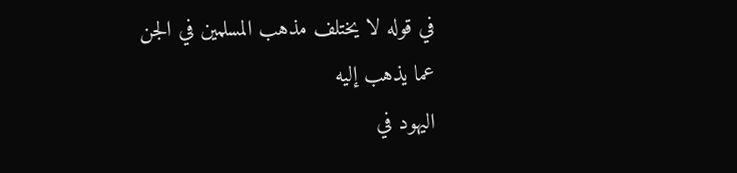في قوله لا يختلف مذهب المسلمين في الجن عما يذهب إليه
اليهود في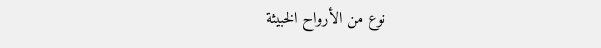نوع من الأرواح الخبيثة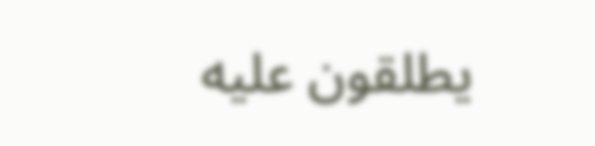يطلقون عليه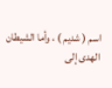اسم ( شديم ) ، وأما الشيطان
الهدى إلى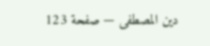دين المصطفى — صفحة 123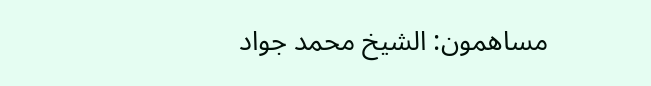مساهمون: الشيخ محمد جواد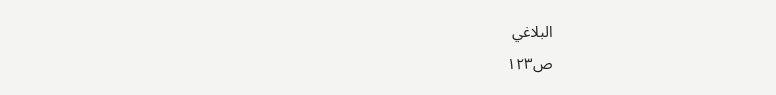البلاغي
ص١٢٣